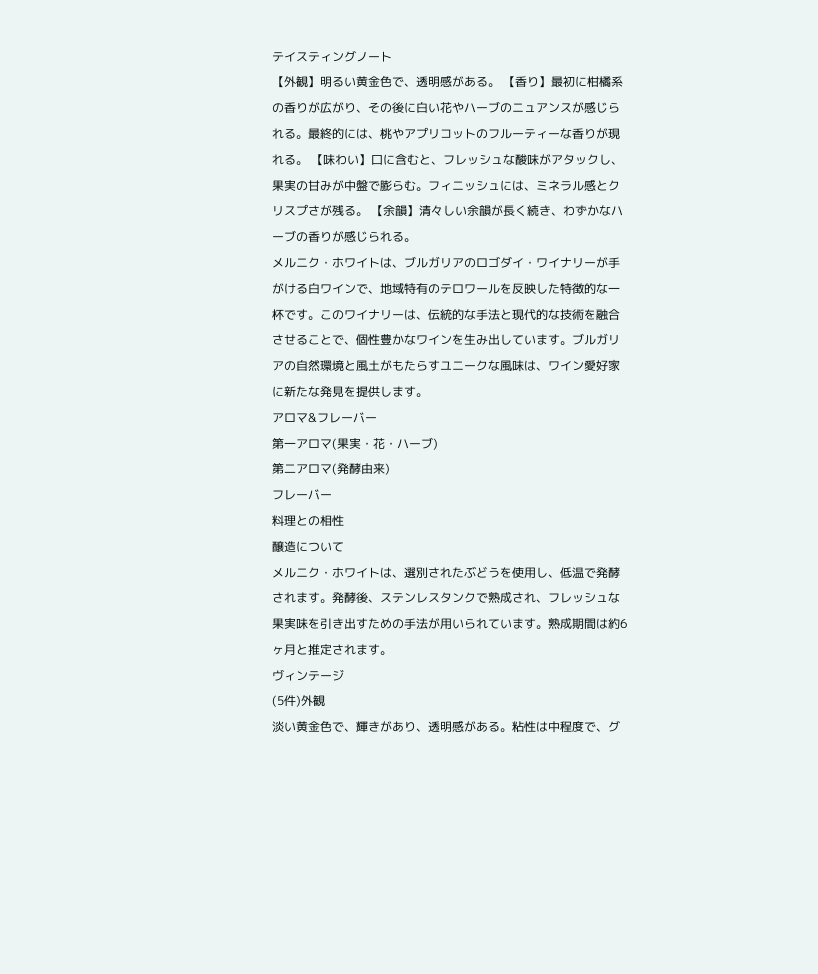テイスティングノート
【外観】明るい黄金色で、透明感がある。 【香り】最初に柑橘系の香りが広がり、その後に白い花やハーブのニュアンスが感じられる。最終的には、桃やアプリコットのフルーティーな香りが現れる。 【味わい】口に含むと、フレッシュな酸味がアタックし、果実の甘みが中盤で膨らむ。フィニッシュには、ミネラル感とクリスプさが残る。 【余韻】清々しい余韻が長く続き、わずかなハーブの香りが感じられる。
メルニク・ホワイトは、ブルガリアのロゴダイ・ワイナリーが手がける白ワインで、地域特有のテロワールを反映した特徴的な一杯です。このワイナリーは、伝統的な手法と現代的な技術を融合させることで、個性豊かなワインを生み出しています。ブルガリアの自然環境と風土がもたらすユニークな風味は、ワイン愛好家に新たな発見を提供します。
アロマ&フレーバー
第一アロマ(果実・花・ハーブ)
第二アロマ(発酵由来)
フレーバー
料理との相性
醸造について
メルニク・ホワイトは、選別されたぶどうを使用し、低温で発酵されます。発酵後、ステンレスタンクで熟成され、フレッシュな果実味を引き出すための手法が用いられています。熟成期間は約6ヶ月と推定されます。
ヴィンテージ
(5件)外観
淡い黄金色で、輝きがあり、透明感がある。粘性は中程度で、グ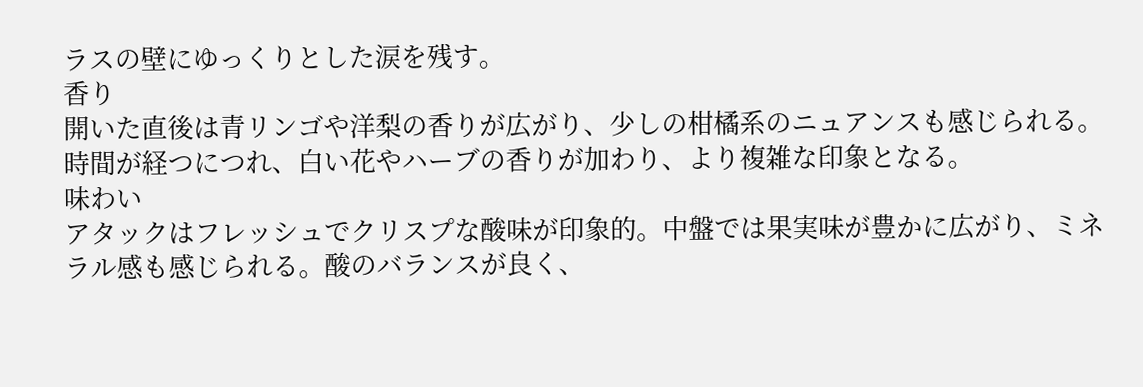ラスの壁にゆっくりとした涙を残す。
香り
開いた直後は青リンゴや洋梨の香りが広がり、少しの柑橘系のニュアンスも感じられる。時間が経つにつれ、白い花やハーブの香りが加わり、より複雑な印象となる。
味わい
アタックはフレッシュでクリスプな酸味が印象的。中盤では果実味が豊かに広がり、ミネラル感も感じられる。酸のバランスが良く、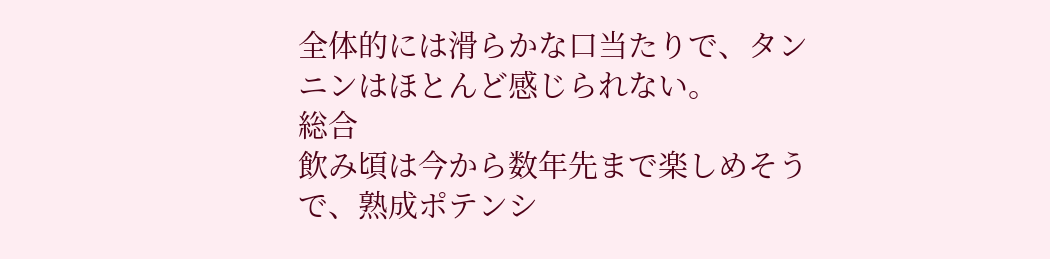全体的には滑らかな口当たりで、タンニンはほとんど感じられない。
総合
飲み頃は今から数年先まで楽しめそうで、熟成ポテンシ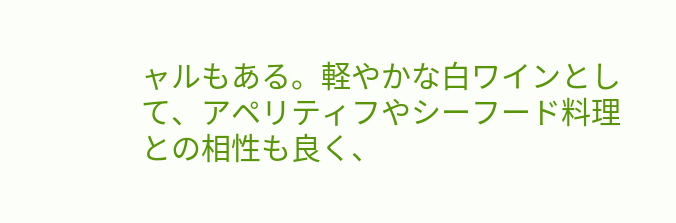ャルもある。軽やかな白ワインとして、アペリティフやシーフード料理との相性も良く、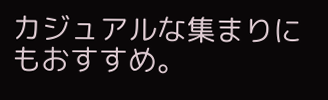カジュアルな集まりにもおすすめ。